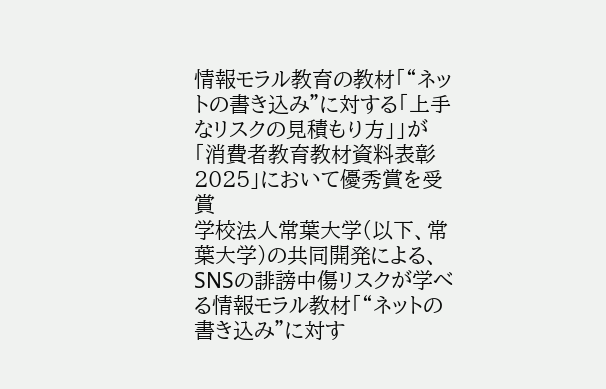情報モラル教育の教材「“ネットの書き込み”に対する「上手なリスクの見積もり方」」が「消費者教育教材資料表彰 2025」において優秀賞を受賞
学校法人常葉大学(以下、常葉大学)の共同開発による、SNSの誹謗中傷リスクが学べる情報モラル教材「“ネットの書き込み”に対す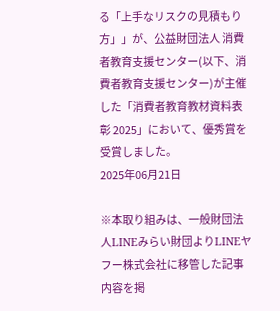る「上手なリスクの見積もり方」」が、公益財団法人 消費者教育支援センター(以下、消費者教育支援センター)が主催した「消費者教育教材資料表彰 2025」において、優秀賞を受賞しました。
2025年06月21日

※本取り組みは、一般財団法人LINEみらい財団よりLINEヤフー株式会社に移管した記事内容を掲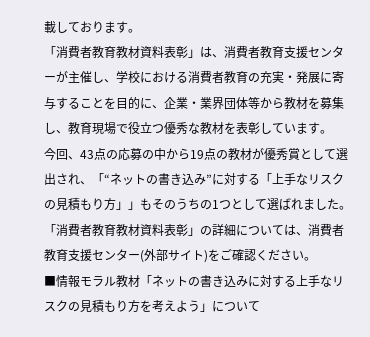載しております。
「消費者教育教材資料表彰」は、消費者教育支援センターが主催し、学校における消費者教育の充実・発展に寄与することを目的に、企業・業界団体等から教材を募集し、教育現場で役立つ優秀な教材を表彰しています。
今回、43点の応募の中から19点の教材が優秀賞として選出され、「“ネットの書き込み”に対する「上手なリスクの見積もり方」」もそのうちの1つとして選ばれました。
「消費者教育教材資料表彰」の詳細については、消費者教育支援センター(外部サイト)をご確認ください。
■情報モラル教材「ネットの書き込みに対する上手なリスクの見積もり方を考えよう」について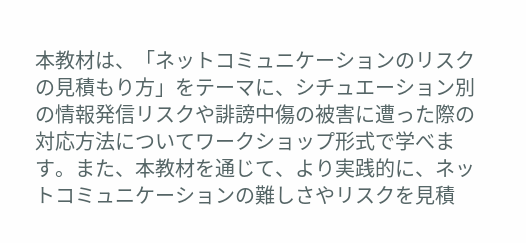本教材は、「ネットコミュニケーションのリスクの見積もり方」をテーマに、シチュエーション別の情報発信リスクや誹謗中傷の被害に遭った際の対応方法についてワークショップ形式で学べます。また、本教材を通じて、より実践的に、ネットコミュニケーションの難しさやリスクを見積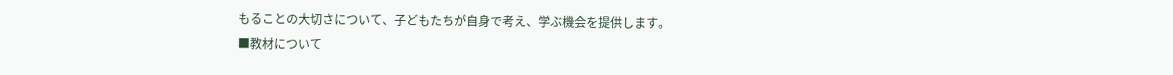もることの大切さについて、子どもたちが自身で考え、学ぶ機会を提供します。
■教材について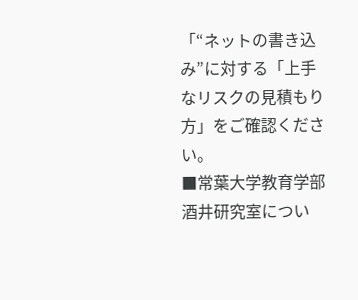「“ネットの書き込み”に対する「上手なリスクの見積もり方」をご確認ください。
■常葉大学教育学部酒井研究室につい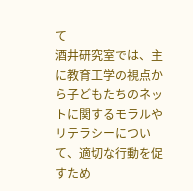て
酒井研究室では、主に教育工学の視点から子どもたちのネットに関するモラルやリテラシーについて、適切な行動を促すため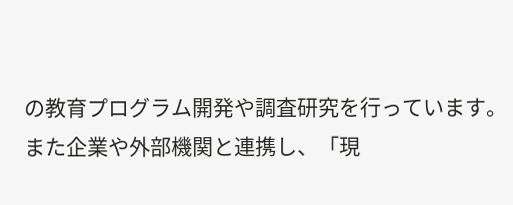の教育プログラム開発や調査研究を行っています。また企業や外部機関と連携し、「現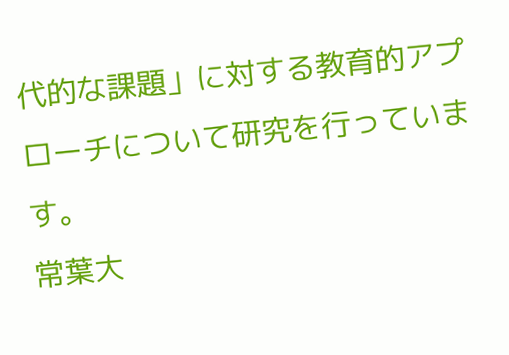代的な課題」に対する教育的アプローチについて研究を行っています。
常葉大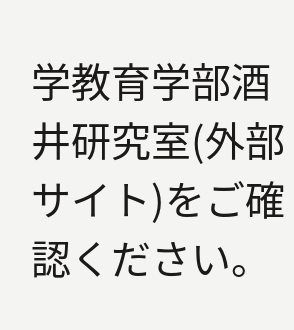学教育学部酒井研究室(外部サイト)をご確認ください。